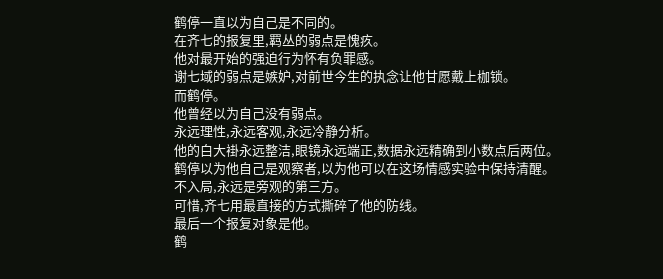鹤停一直以为自己是不同的。
在齐七的报复里,羁丛的弱点是愧疚。
他对最开始的强迫行为怀有负罪感。
谢七域的弱点是嫉妒,对前世今生的执念让他甘愿戴上枷锁。
而鹤停。
他曾经以为自己没有弱点。
永远理性,永远客观,永远冷静分析。
他的白大褂永远整洁,眼镜永远端正,数据永远精确到小数点后两位。
鹤停以为他自己是观察者,以为他可以在这场情感实验中保持清醒。
不入局,永远是旁观的第三方。
可惜,齐七用最直接的方式撕碎了他的防线。
最后一个报复对象是他。
鹤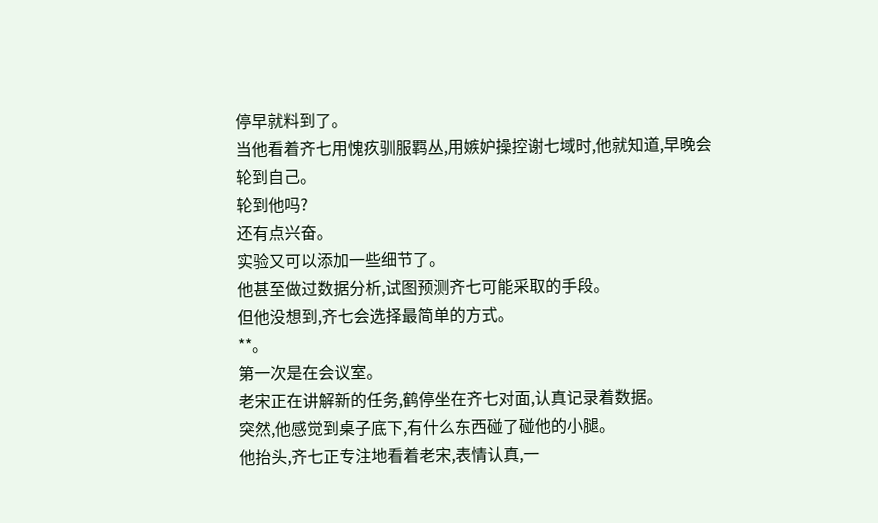停早就料到了。
当他看着齐七用愧疚驯服羁丛,用嫉妒操控谢七域时,他就知道,早晚会轮到自己。
轮到他吗?
还有点兴奋。
实验又可以添加一些细节了。
他甚至做过数据分析,试图预测齐七可能采取的手段。
但他没想到,齐七会选择最简单的方式。
**。
第一次是在会议室。
老宋正在讲解新的任务,鹤停坐在齐七对面,认真记录着数据。
突然,他感觉到桌子底下,有什么东西碰了碰他的小腿。
他抬头,齐七正专注地看着老宋,表情认真,一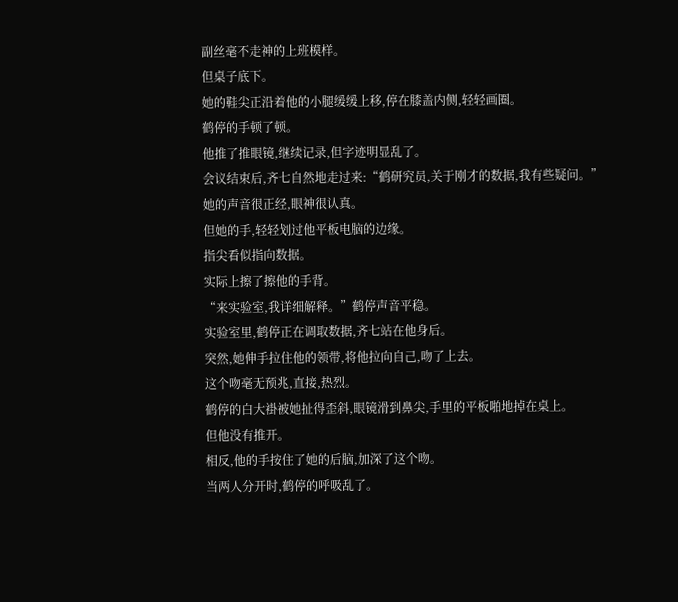副丝毫不走神的上班模样。
但桌子底下。
她的鞋尖正沿着他的小腿缓缓上移,停在膝盖内侧,轻轻画圈。
鹤停的手顿了顿。
他推了推眼镜,继续记录,但字迹明显乱了。
会议结束后,齐七自然地走过来:“鹤研究员,关于刚才的数据,我有些疑问。”
她的声音很正经,眼神很认真。
但她的手,轻轻划过他平板电脑的边缘。
指尖看似指向数据。
实际上擦了擦他的手背。
“来实验室,我详细解释。”鹤停声音平稳。
实验室里,鹤停正在调取数据,齐七站在他身后。
突然,她伸手拉住他的领带,将他拉向自己,吻了上去。
这个吻毫无预兆,直接,热烈。
鹤停的白大褂被她扯得歪斜,眼镜滑到鼻尖,手里的平板啪地掉在桌上。
但他没有推开。
相反,他的手按住了她的后脑,加深了这个吻。
当两人分开时,鹤停的呼吸乱了。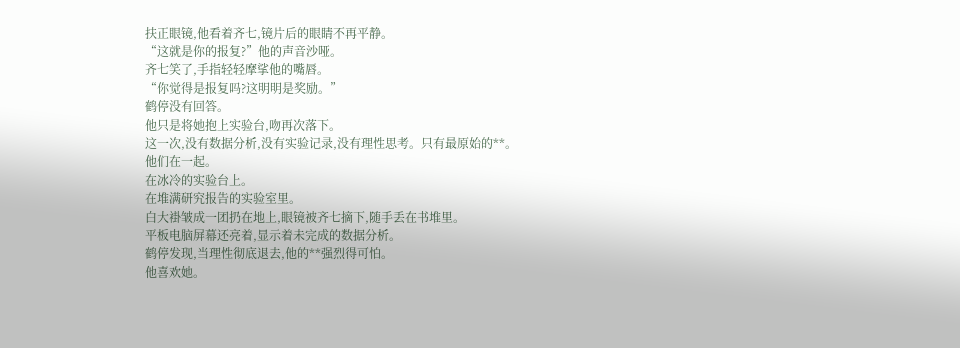扶正眼镜,他看着齐七,镜片后的眼睛不再平静。
“这就是你的报复?”他的声音沙哑。
齐七笑了,手指轻轻摩挲他的嘴唇。
“你觉得是报复吗?这明明是奖励。”
鹤停没有回答。
他只是将她抱上实验台,吻再次落下。
这一次,没有数据分析,没有实验记录,没有理性思考。只有最原始的**。
他们在一起。
在冰冷的实验台上。
在堆满研究报告的实验室里。
白大褂皱成一团扔在地上,眼镜被齐七摘下,随手丢在书堆里。
平板电脑屏幕还亮着,显示着未完成的数据分析。
鹤停发现,当理性彻底退去,他的**强烈得可怕。
他喜欢她。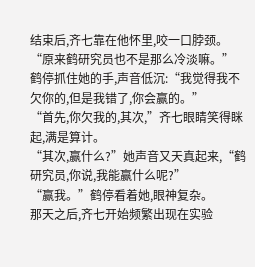结束后,齐七靠在他怀里,咬一口脖颈。
“原来鹤研究员也不是那么冷淡嘛。”
鹤停抓住她的手,声音低沉:“我觉得我不欠你的,但是我错了,你会赢的。”
“首先,你欠我的,其次,”齐七眼睛笑得眯起,满是算计。
“其次,赢什么?”她声音又天真起来,“鹤研究员,你说,我能赢什么呢?”
“赢我。”鹤停看着她,眼神复杂。
那天之后,齐七开始频繁出现在实验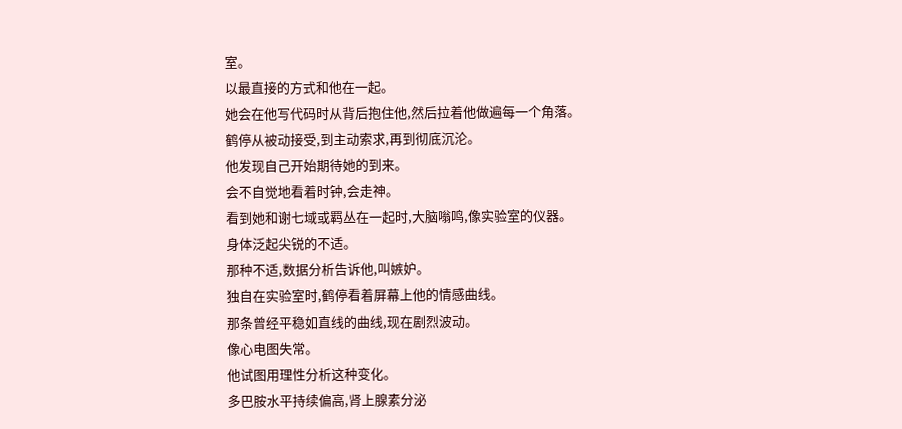室。
以最直接的方式和他在一起。
她会在他写代码时从背后抱住他,然后拉着他做遍每一个角落。
鹤停从被动接受,到主动索求,再到彻底沉沦。
他发现自己开始期待她的到来。
会不自觉地看着时钟,会走神。
看到她和谢七域或羁丛在一起时,大脑嗡鸣,像实验室的仪器。
身体泛起尖锐的不适。
那种不适,数据分析告诉他,叫嫉妒。
独自在实验室时,鹤停看着屏幕上他的情感曲线。
那条曾经平稳如直线的曲线,现在剧烈波动。
像心电图失常。
他试图用理性分析这种变化。
多巴胺水平持续偏高,肾上腺素分泌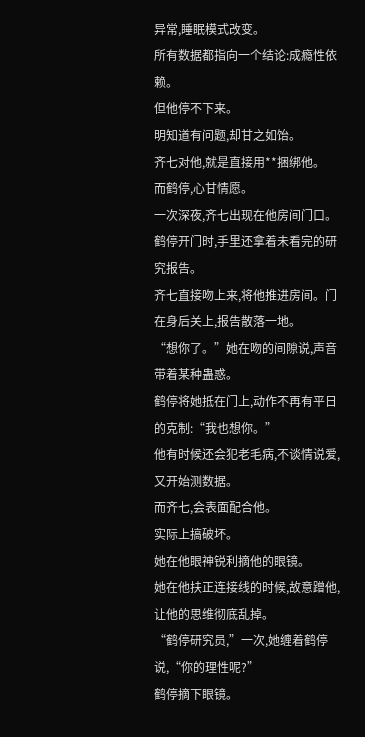异常,睡眠模式改变。
所有数据都指向一个结论:成瘾性依赖。
但他停不下来。
明知道有问题,却甘之如饴。
齐七对他,就是直接用**捆绑他。
而鹤停,心甘情愿。
一次深夜,齐七出现在他房间门口。
鹤停开门时,手里还拿着未看完的研究报告。
齐七直接吻上来,将他推进房间。门在身后关上,报告散落一地。
“想你了。”她在吻的间隙说,声音带着某种蛊惑。
鹤停将她抵在门上,动作不再有平日的克制:“我也想你。”
他有时候还会犯老毛病,不谈情说爱,又开始测数据。
而齐七,会表面配合他。
实际上搞破坏。
她在他眼神锐利摘他的眼镜。
她在他扶正连接线的时候,故意蹭他,让他的思维彻底乱掉。
“鹤停研究员,”一次,她缠着鹤停说,“你的理性呢?”
鹤停摘下眼镜。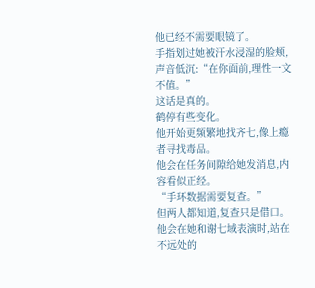他已经不需要眼镜了。
手指划过她被汗水浸湿的脸颊,声音低沉:“在你面前,理性一文不值。”
这话是真的。
鹤停有些变化。
他开始更频繁地找齐七,像上瘾者寻找毒品。
他会在任务间隙给她发消息,内容看似正经。
“手环数据需要复查。”
但两人都知道,复查只是借口。
他会在她和谢七域表演时,站在不远处的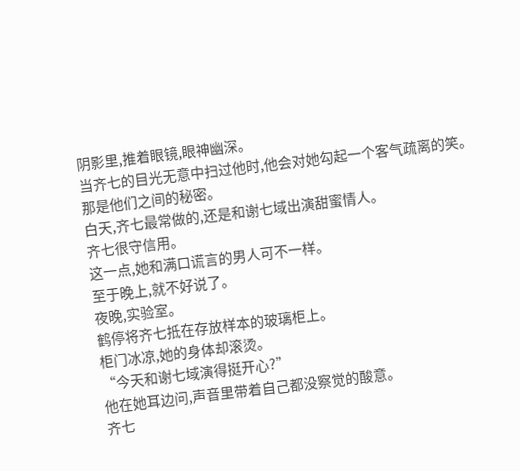阴影里,推着眼镜,眼神幽深。
当齐七的目光无意中扫过他时,他会对她勾起一个客气疏离的笑。
那是他们之间的秘密。
白天,齐七最常做的,还是和谢七域出演甜蜜情人。
齐七很守信用。
这一点,她和满口谎言的男人可不一样。
至于晚上,就不好说了。
夜晚,实验室。
鹤停将齐七抵在存放样本的玻璃柜上。
柜门冰凉,她的身体却滚烫。
“今天和谢七域演得挺开心?”
他在她耳边问,声音里带着自己都没察觉的酸意。
齐七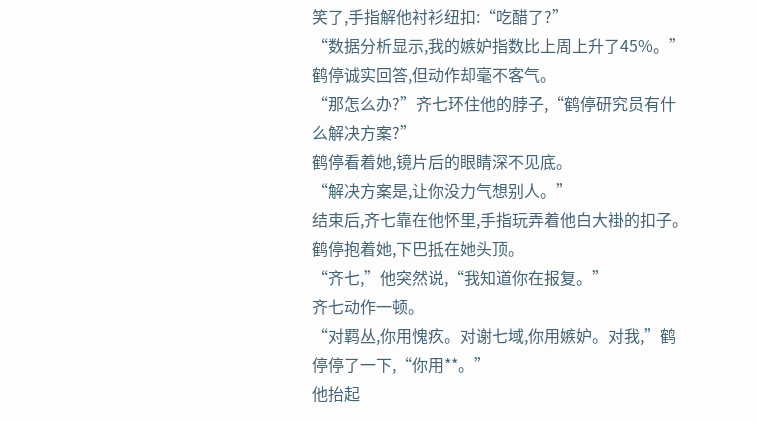笑了,手指解他衬衫纽扣:“吃醋了?”
“数据分析显示,我的嫉妒指数比上周上升了45%。”
鹤停诚实回答,但动作却毫不客气。
“那怎么办?”齐七环住他的脖子,“鹤停研究员有什么解决方案?”
鹤停看着她,镜片后的眼睛深不见底。
“解决方案是,让你没力气想别人。”
结束后,齐七靠在他怀里,手指玩弄着他白大褂的扣子。
鹤停抱着她,下巴抵在她头顶。
“齐七,”他突然说,“我知道你在报复。”
齐七动作一顿。
“对羁丛,你用愧疚。对谢七域,你用嫉妒。对我,”鹤停停了一下,“你用**。”
他抬起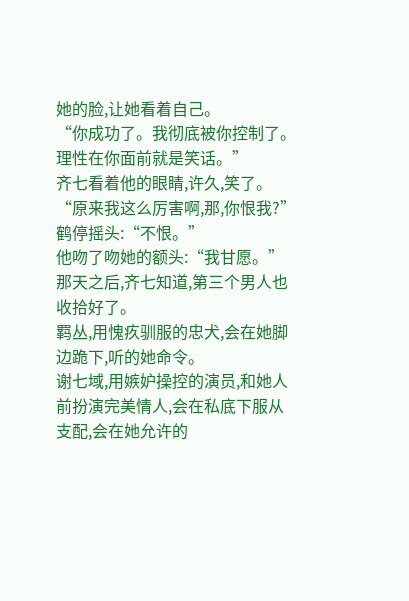她的脸,让她看着自己。
“你成功了。我彻底被你控制了。理性在你面前就是笑话。”
齐七看着他的眼睛,许久,笑了。
“原来我这么厉害啊,那,你恨我?”
鹤停摇头:“不恨。”
他吻了吻她的额头:“我甘愿。”
那天之后,齐七知道,第三个男人也收拾好了。
羁丛,用愧疚驯服的忠犬,会在她脚边跪下,听的她命令。
谢七域,用嫉妒操控的演员,和她人前扮演完美情人,会在私底下服从支配,会在她允许的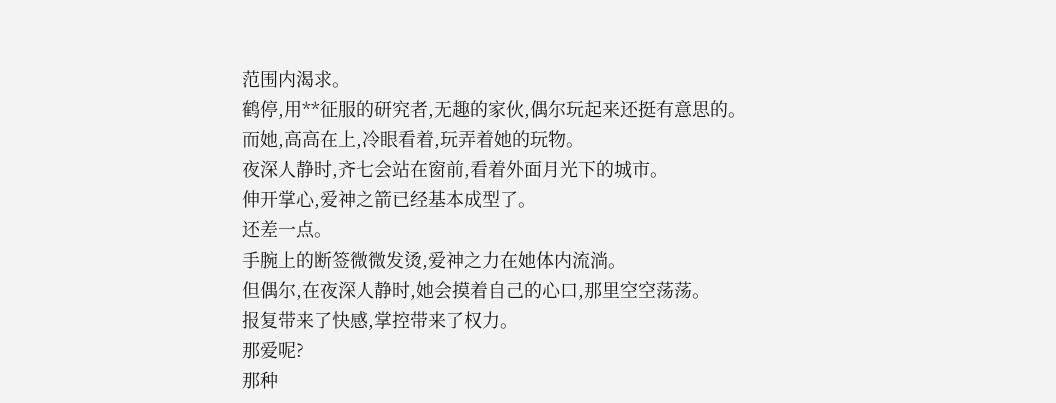范围内渴求。
鹤停,用**征服的研究者,无趣的家伙,偶尔玩起来还挺有意思的。
而她,高高在上,冷眼看着,玩弄着她的玩物。
夜深人静时,齐七会站在窗前,看着外面月光下的城市。
伸开掌心,爱神之箭已经基本成型了。
还差一点。
手腕上的断签微微发烫,爱神之力在她体内流淌。
但偶尔,在夜深人静时,她会摸着自己的心口,那里空空荡荡。
报复带来了快感,掌控带来了权力。
那爱呢?
那种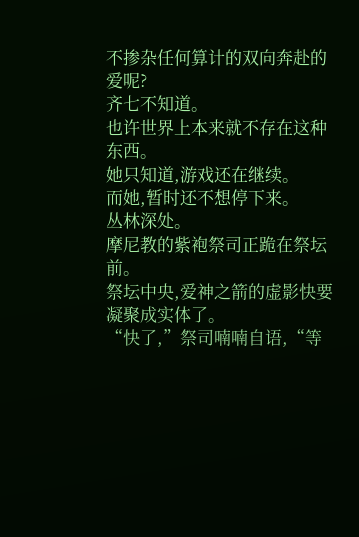不掺杂任何算计的双向奔赴的爱呢?
齐七不知道。
也许世界上本来就不存在这种东西。
她只知道,游戏还在继续。
而她,暂时还不想停下来。
丛林深处。
摩尼教的紫袍祭司正跪在祭坛前。
祭坛中央,爱神之箭的虚影快要凝聚成实体了。
“快了,”祭司喃喃自语,“等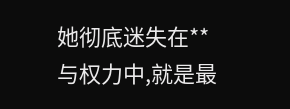她彻底迷失在**与权力中,就是最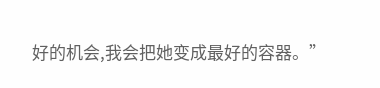好的机会,我会把她变成最好的容器。”